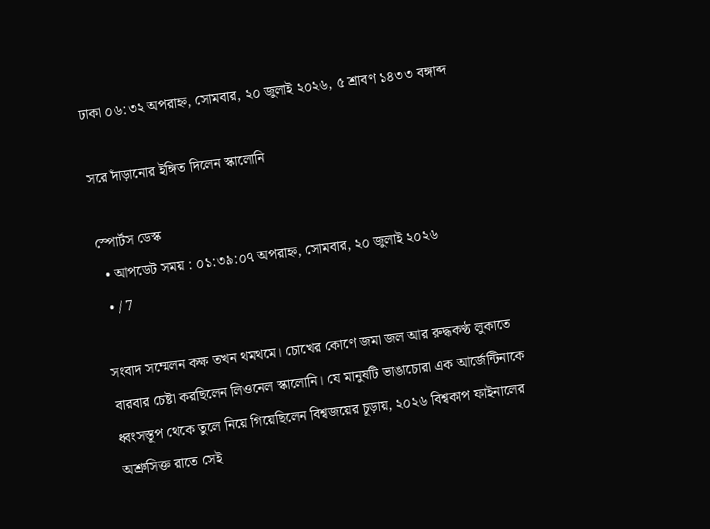ঢাকা ০৬:৩২ অপরাহ্ন, সোমবার, ২০ জুলাই ২০২৬, ৫ শ্রাবণ ১৪৩৩ বঙ্গাব্দ

সরে দাঁড়ানোর ইঙ্গিত দিলেন স্কালোনি

স্পোর্টস ডেস্ক
  • আপডেট সময় : ০১:৩৯:০৭ অপরাহ্ন, সোমবার, ২০ জুলাই ২০২৬
  • / 7

সংবাদ সম্মেলন কক্ষ তখন থমথমে। চোখের কোণে জমা জল আর রুদ্ধকণ্ঠ লুকাতে বারবার চেষ্টা করছিলেন লিওনেল স্কালোনি। যে মানুষটি ভাঙাচোরা এক আর্জেন্টিনাকে ধ্বংসস্তূপ থেকে তুলে নিয়ে গিয়েছিলেন বিশ্বজয়ের চূড়ায়, ২০২৬ বিশ্বকাপ ফাইনালের অশ্রুসিক্ত রাতে সেই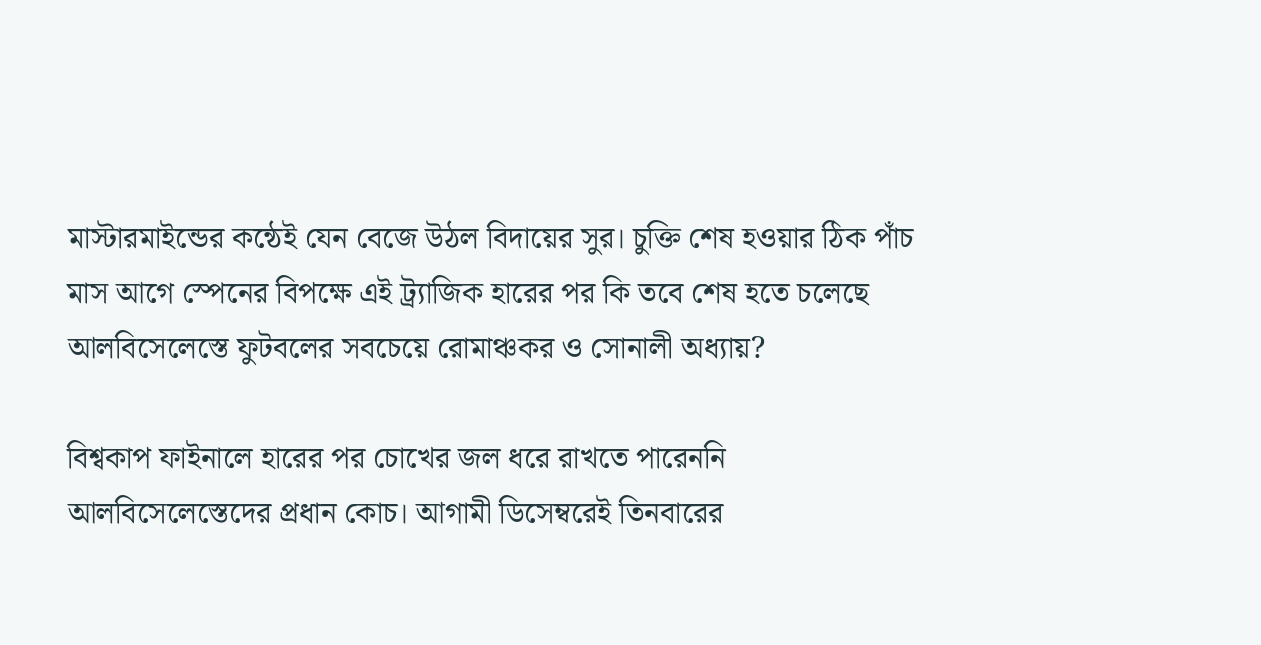মাস্টারমাইন্ডের কন্ঠেই যেন বেজে উঠল বিদায়ের সুর। চুক্তি শেষ হওয়ার ঠিক পাঁচ মাস আগে স্পেনের বিপক্ষে এই ট্র্যাজিক হারের পর কি তবে শেষ হতে চলেছে আলবিসেলেস্তে ফুটবলের সবচেয়ে রোমাঞ্চকর ও সোনালী অধ্যায়?

বিশ্বকাপ ফাইনালে হারের পর চোখের জল ধরে রাখতে পারেননি আলবিসেলেস্তেদের প্রধান কোচ। আগামী ডিসেম্বরেই তিনবারের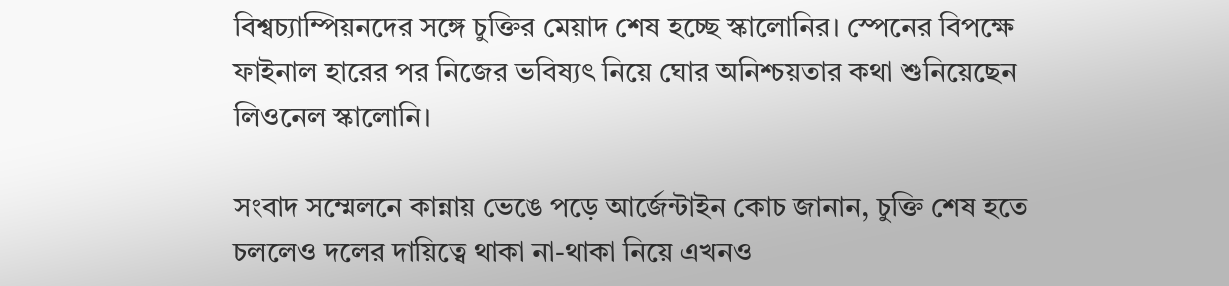বিশ্বচ্যাম্পিয়নদের সঙ্গে চুক্তির মেয়াদ শেষ হচ্ছে স্কালোনির। স্পেনের বিপক্ষে ফাইনাল হারের পর নিজের ভবিষ্যৎ নিয়ে ঘোর অনিশ্চয়তার কথা শুনিয়েছেন লিওনেল স্কালোনি।

সংবাদ সম্মেলনে কান্নায় ভেঙে পড়ে আর্জেন্টাইন কোচ জানান, চুক্তি শেষ হতে চললেও দলের দায়িত্বে থাকা না-থাকা নিয়ে এখনও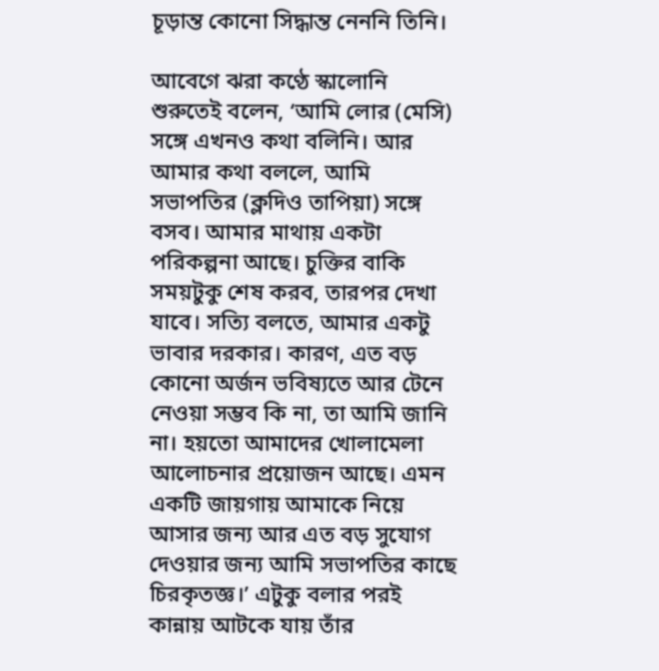চূড়ান্ত কোনো সিদ্ধান্ত নেননি তিনি।

আবেগে ঝরা কণ্ঠে স্কালোনি শুরুতেই বলেন, ‘আমি লোর (মেসি) সঙ্গে এখনও কথা বলিনি। আর আমার কথা বললে, আমি সভাপতির (ক্লদিও তাপিয়া) সঙ্গে বসব। আমার মাথায় একটা পরিকল্পনা আছে। চুক্তির বাকি সময়টুকু শেষ করব, তারপর দেখা যাবে। সত্যি বলতে, আমার একটু ভাবার দরকার। কারণ, এত বড় কোনো অর্জন ভবিষ্যতে আর টেনে নেওয়া সম্ভব কি না, তা আমি জানি না। হয়তো আমাদের খোলামেলা আলোচনার প্রয়োজন আছে। এমন একটি জায়গায় আমাকে নিয়ে আসার জন্য আর এত বড় সুযোগ দেওয়ার জন্য আমি সভাপতির কাছে চিরকৃতজ্ঞ।’ এটুকু বলার পরই কান্নায় আটকে যায় তাঁর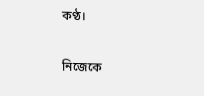কণ্ঠ।

নিজেকে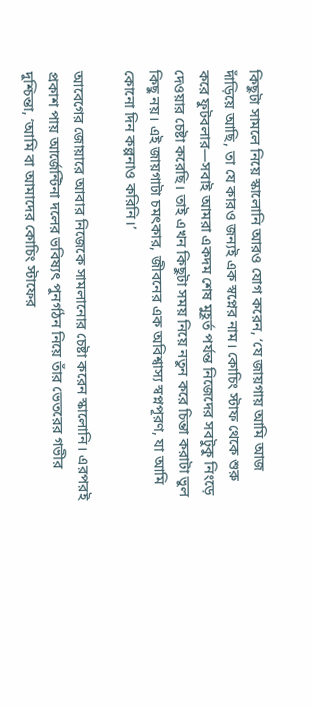কিছুটা সামলে নিয়ে স্কালোনি আরও যোগ করেন, ‘যে জায়গায় আমি আজ দাঁড়িয়ে আছি, তা যে কারও জন্যই এক স্বপ্নের নাম। কোচিং স্টাফ থেকে শুরু করে ফুটবলার—সবাই আমরা একদম শেষ মুহূর্ত পর্যন্ত নিজেদের সবটুকু নিংড়ে দেওয়ার চেষ্টা করেছি। তাই এখন কিছুটা সময় নিয়ে নতুন করে চিন্তা করাটা ভুল কিছু নয়। এই জায়গাটা চমৎকার, জীবনের এক অবিশ্বাস্য স্বপ্নপূরণ, যা আমি কোনো দিন কল্পনাও করিনি।’

আবেগের জোয়ারে আবার নিজেকে সামলানোর চেষ্টা করেন স্কালোনি। এরপরই প্রকাশ পায় আর্জেন্টিনা দলের ভবিষ্যৎ পুনর্গঠন নিয়ে তাঁর ভেতরের গভীর দুশ্চিন্তা, ‘আমি বা আমাদের কোচিং স্টাফের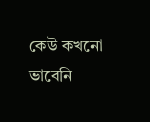কেউ কখনো ভাবেনি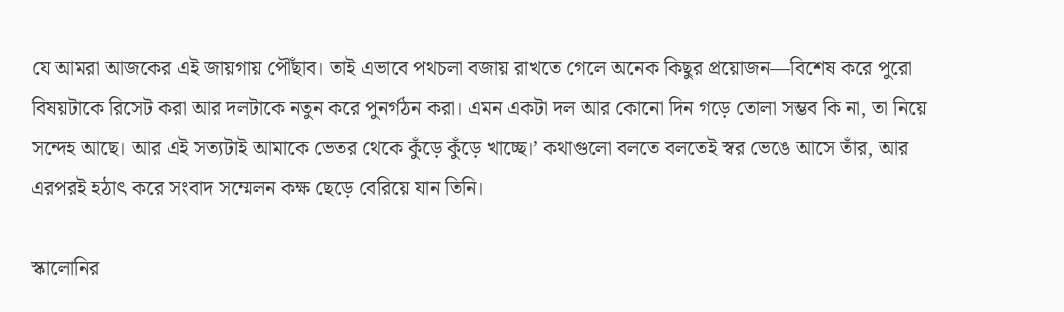যে আমরা আজকের এই জায়গায় পৌঁছাব। তাই এভাবে পথচলা বজায় রাখতে গেলে অনেক কিছুর প্রয়োজন—বিশেষ করে পুরো বিষয়টাকে রিসেট করা আর দলটাকে নতুন করে পুনর্গঠন করা। এমন একটা দল আর কোনো দিন গড়ে তোলা সম্ভব কি না, তা নিয়ে সন্দেহ আছে। আর এই সত্যটাই আমাকে ভেতর থেকে কুঁড়ে কুঁড়ে খাচ্ছে।’ কথাগুলো বলতে বলতেই স্বর ভেঙে আসে তাঁর, আর এরপরই হঠাৎ করে সংবাদ সম্মেলন কক্ষ ছেড়ে বেরিয়ে যান তিনি।

স্কালোনির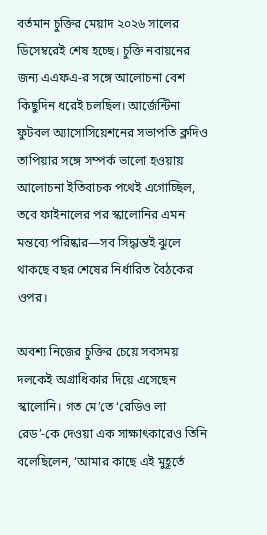বর্তমান চুক্তির মেয়াদ ২০২৬ সালের ডিসেম্বরেই শেষ হচ্ছে। চুক্তি নবায়নের জন্য এএফএ-র সঙ্গে আলোচনা বেশ কিছুদিন ধরেই চলছিল। আর্জেন্টিনা ফুটবল অ্যাসোসিয়েশনের সভাপতি ক্লদিও তাপিয়ার সঙ্গে সম্পর্ক ভালো হওয়ায় আলোচনা ইতিবাচক পথেই এগোচ্ছিল, তবে ফাইনালের পর স্কালোনির এমন মন্তব্যে পরিষ্কার—সব সিদ্ধান্তই ঝুলে থাকছে বছর শেষের নির্ধারিত বৈঠকের ওপর।

অবশ্য নিজের চুক্তির চেয়ে সবসময় দলকেই অগ্রাধিকার দিয়ে এসেছেন স্কালোনি। গত মে’তে ‘রেডিও লা রেড’-কে দেওয়া এক সাক্ষাৎকারেও তিনি বলেছিলেন, ‘আমার কাছে এই মুহূর্তে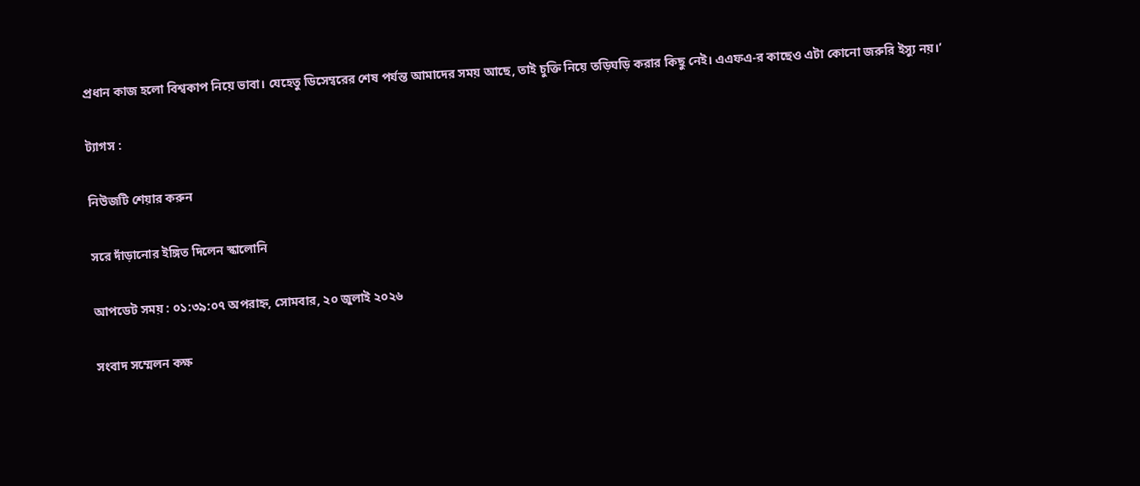প্রধান কাজ হলো বিশ্বকাপ নিয়ে ভাবা। যেহেতু ডিসেম্বরের শেষ পর্যন্ত আমাদের সময় আছে, তাই চুক্তি নিয়ে তড়িঘড়ি করার কিছু নেই। এএফএ-র কাছেও এটা কোনো জরুরি ইস্যু নয়।’

ট্যাগস :

নিউজটি শেয়ার করুন

সরে দাঁড়ানোর ইঙ্গিত দিলেন স্কালোনি

আপডেট সময় : ০১:৩৯:০৭ অপরাহ্ন, সোমবার, ২০ জুলাই ২০২৬

সংবাদ সম্মেলন কক্ষ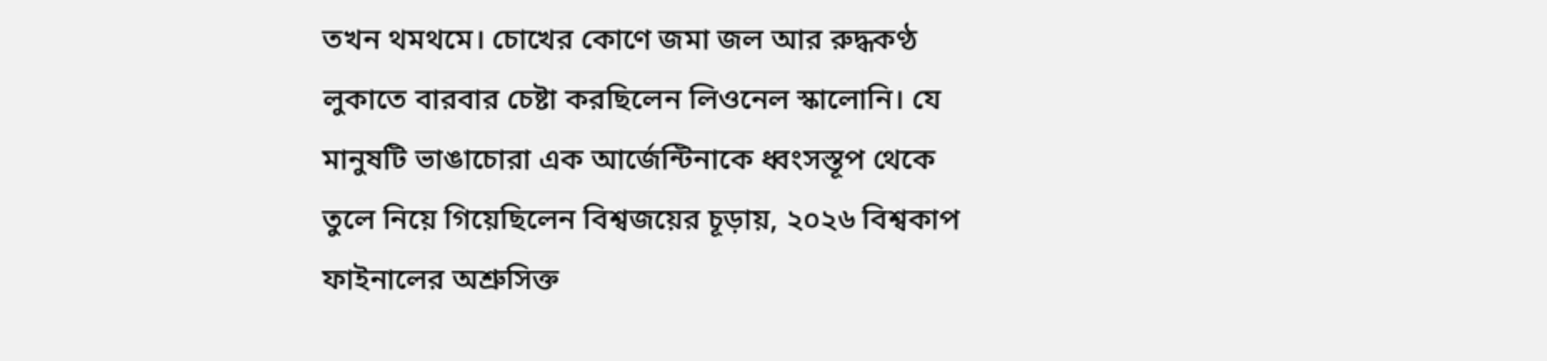তখন থমথমে। চোখের কোণে জমা জল আর রুদ্ধকণ্ঠ লুকাতে বারবার চেষ্টা করছিলেন লিওনেল স্কালোনি। যে মানুষটি ভাঙাচোরা এক আর্জেন্টিনাকে ধ্বংসস্তূপ থেকে তুলে নিয়ে গিয়েছিলেন বিশ্বজয়ের চূড়ায়, ২০২৬ বিশ্বকাপ ফাইনালের অশ্রুসিক্ত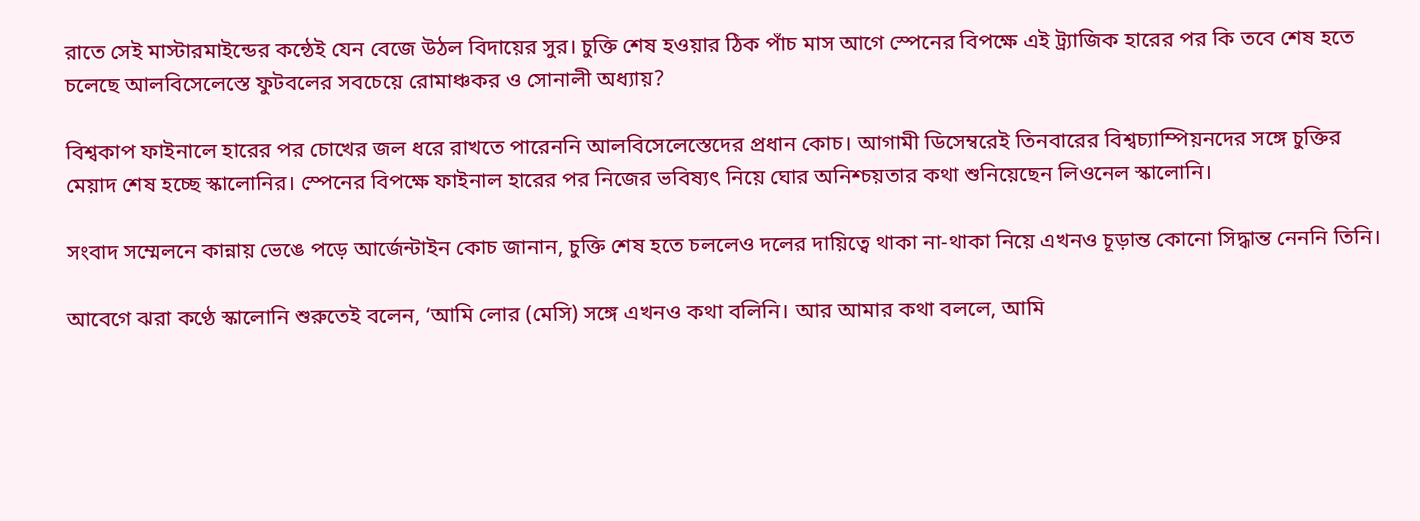রাতে সেই মাস্টারমাইন্ডের কন্ঠেই যেন বেজে উঠল বিদায়ের সুর। চুক্তি শেষ হওয়ার ঠিক পাঁচ মাস আগে স্পেনের বিপক্ষে এই ট্র্যাজিক হারের পর কি তবে শেষ হতে চলেছে আলবিসেলেস্তে ফুটবলের সবচেয়ে রোমাঞ্চকর ও সোনালী অধ্যায়?

বিশ্বকাপ ফাইনালে হারের পর চোখের জল ধরে রাখতে পারেননি আলবিসেলেস্তেদের প্রধান কোচ। আগামী ডিসেম্বরেই তিনবারের বিশ্বচ্যাম্পিয়নদের সঙ্গে চুক্তির মেয়াদ শেষ হচ্ছে স্কালোনির। স্পেনের বিপক্ষে ফাইনাল হারের পর নিজের ভবিষ্যৎ নিয়ে ঘোর অনিশ্চয়তার কথা শুনিয়েছেন লিওনেল স্কালোনি।

সংবাদ সম্মেলনে কান্নায় ভেঙে পড়ে আর্জেন্টাইন কোচ জানান, চুক্তি শেষ হতে চললেও দলের দায়িত্বে থাকা না-থাকা নিয়ে এখনও চূড়ান্ত কোনো সিদ্ধান্ত নেননি তিনি।

আবেগে ঝরা কণ্ঠে স্কালোনি শুরুতেই বলেন, ‘আমি লোর (মেসি) সঙ্গে এখনও কথা বলিনি। আর আমার কথা বললে, আমি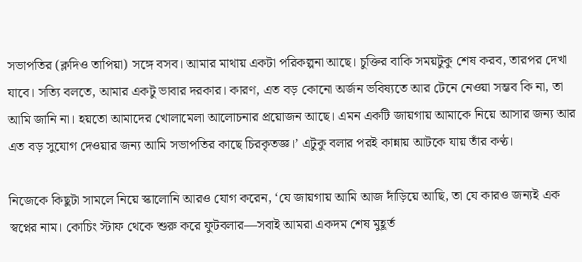সভাপতির (ক্লদিও তাপিয়া) সঙ্গে বসব। আমার মাথায় একটা পরিকল্পনা আছে। চুক্তির বাকি সময়টুকু শেষ করব, তারপর দেখা যাবে। সত্যি বলতে, আমার একটু ভাবার দরকার। কারণ, এত বড় কোনো অর্জন ভবিষ্যতে আর টেনে নেওয়া সম্ভব কি না, তা আমি জানি না। হয়তো আমাদের খোলামেলা আলোচনার প্রয়োজন আছে। এমন একটি জায়গায় আমাকে নিয়ে আসার জন্য আর এত বড় সুযোগ দেওয়ার জন্য আমি সভাপতির কাছে চিরকৃতজ্ঞ।’ এটুকু বলার পরই কান্নায় আটকে যায় তাঁর কণ্ঠ।

নিজেকে কিছুটা সামলে নিয়ে স্কালোনি আরও যোগ করেন, ‘যে জায়গায় আমি আজ দাঁড়িয়ে আছি, তা যে কারও জন্যই এক স্বপ্নের নাম। কোচিং স্টাফ থেকে শুরু করে ফুটবলার—সবাই আমরা একদম শেষ মুহূর্ত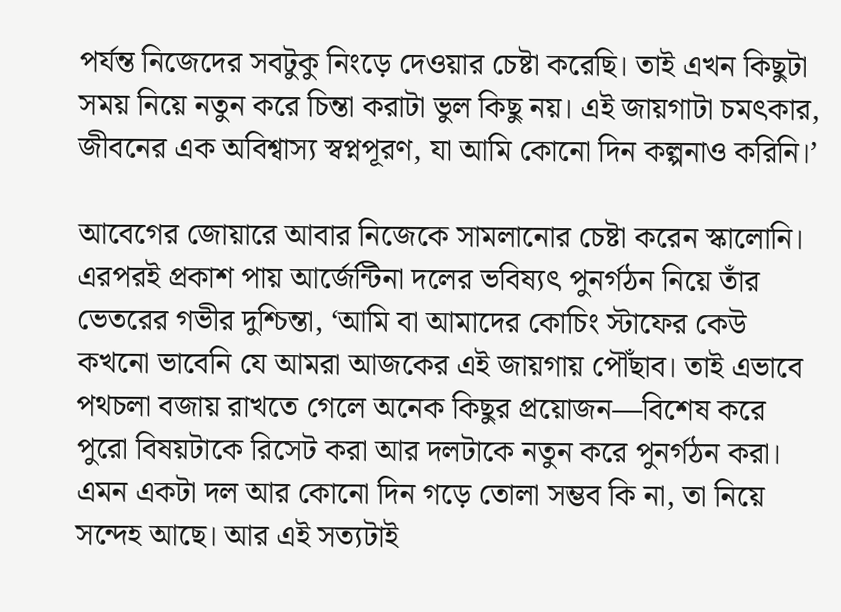পর্যন্ত নিজেদের সবটুকু নিংড়ে দেওয়ার চেষ্টা করেছি। তাই এখন কিছুটা সময় নিয়ে নতুন করে চিন্তা করাটা ভুল কিছু নয়। এই জায়গাটা চমৎকার, জীবনের এক অবিশ্বাস্য স্বপ্নপূরণ, যা আমি কোনো দিন কল্পনাও করিনি।’

আবেগের জোয়ারে আবার নিজেকে সামলানোর চেষ্টা করেন স্কালোনি। এরপরই প্রকাশ পায় আর্জেন্টিনা দলের ভবিষ্যৎ পুনর্গঠন নিয়ে তাঁর ভেতরের গভীর দুশ্চিন্তা, ‘আমি বা আমাদের কোচিং স্টাফের কেউ কখনো ভাবেনি যে আমরা আজকের এই জায়গায় পৌঁছাব। তাই এভাবে পথচলা বজায় রাখতে গেলে অনেক কিছুর প্রয়োজন—বিশেষ করে পুরো বিষয়টাকে রিসেট করা আর দলটাকে নতুন করে পুনর্গঠন করা। এমন একটা দল আর কোনো দিন গড়ে তোলা সম্ভব কি না, তা নিয়ে সন্দেহ আছে। আর এই সত্যটাই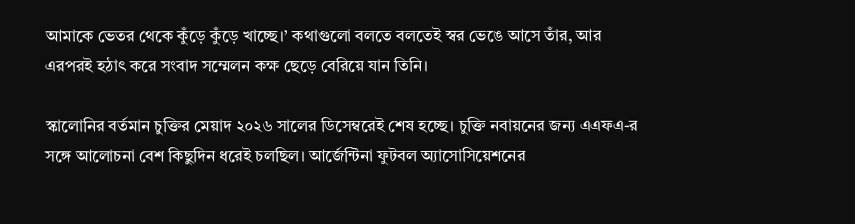আমাকে ভেতর থেকে কুঁড়ে কুঁড়ে খাচ্ছে।’ কথাগুলো বলতে বলতেই স্বর ভেঙে আসে তাঁর, আর এরপরই হঠাৎ করে সংবাদ সম্মেলন কক্ষ ছেড়ে বেরিয়ে যান তিনি।

স্কালোনির বর্তমান চুক্তির মেয়াদ ২০২৬ সালের ডিসেম্বরেই শেষ হচ্ছে। চুক্তি নবায়নের জন্য এএফএ-র সঙ্গে আলোচনা বেশ কিছুদিন ধরেই চলছিল। আর্জেন্টিনা ফুটবল অ্যাসোসিয়েশনের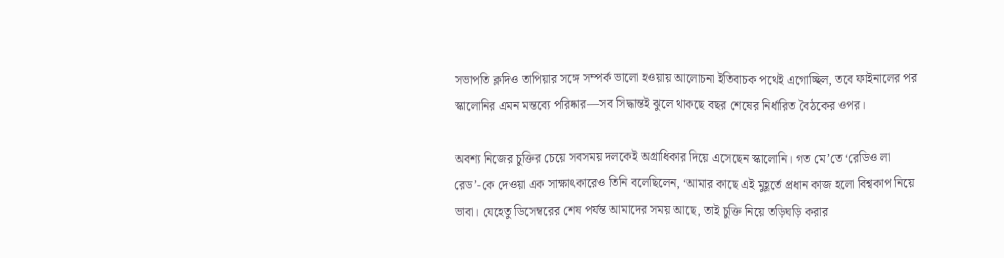সভাপতি ক্লদিও তাপিয়ার সঙ্গে সম্পর্ক ভালো হওয়ায় আলোচনা ইতিবাচক পথেই এগোচ্ছিল, তবে ফাইনালের পর স্কালোনির এমন মন্তব্যে পরিষ্কার—সব সিদ্ধান্তই ঝুলে থাকছে বছর শেষের নির্ধারিত বৈঠকের ওপর।

অবশ্য নিজের চুক্তির চেয়ে সবসময় দলকেই অগ্রাধিকার দিয়ে এসেছেন স্কালোনি। গত মে’তে ‘রেডিও লা রেড’-কে দেওয়া এক সাক্ষাৎকারেও তিনি বলেছিলেন, ‘আমার কাছে এই মুহূর্তে প্রধান কাজ হলো বিশ্বকাপ নিয়ে ভাবা। যেহেতু ডিসেম্বরের শেষ পর্যন্ত আমাদের সময় আছে, তাই চুক্তি নিয়ে তড়িঘড়ি করার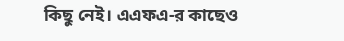কিছু নেই। এএফএ-র কাছেও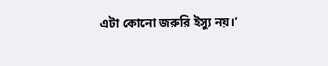এটা কোনো জরুরি ইস্যু নয়।’